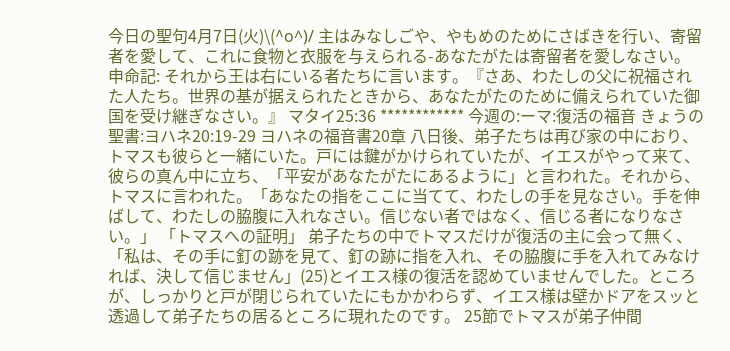今日の聖句4月7日(火)\(^o^)/ 主はみなしごや、やもめのためにさばきを行い、寄留者を愛して、これに食物と衣服を与えられる-あなたがたは寄留者を愛しなさい。 申命記: それから王は右にいる者たちに言います。『さあ、わたしの父に祝福された人たち。世界の基が据えられたときから、あなたがたのために備えられていた御国を受け継ぎなさい。』 マタイ25:36 ************ 今週の:ーマ:復活の福音 きょうの聖書:ヨハネ20:19-29 ヨハネの福音書20章 八日後、弟子たちは再び家の中におり、トマスも彼らと一緒にいた。戸には鍵がかけられていたが、イエスがやって来て、彼らの真ん中に立ち、「平安があなたがたにあるように」と言われた。それから、トマスに言われた。「あなたの指をここに当てて、わたしの手を見なさい。手を伸ばして、わたしの脇腹に入れなさい。信じない者ではなく、信じる者になりなさい。」 「トマスへの証明」 弟子たちの中でトマスだけが復活の主に会って無く、「私は、その手に釘の跡を見て、釘の跡に指を入れ、その脇腹に手を入れてみなければ、決して信じません」(25)とイエス様の復活を認めていませんでした。ところが、しっかりと戸が閉じられていたにもかかわらず、イエス様は壁かドアをスッと透過して弟子たちの居るところに現れたのです。 25節でトマスが弟子仲間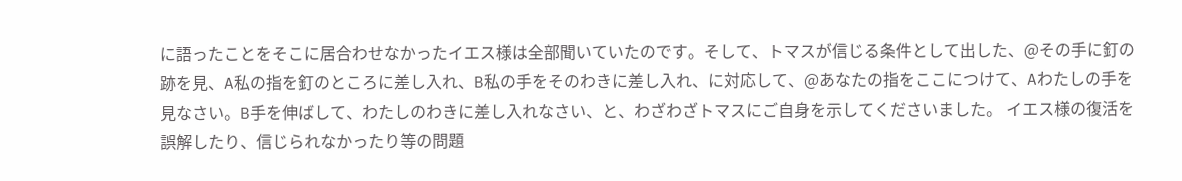に語ったことをそこに居合わせなかったイエス様は全部聞いていたのです。そして、トマスが信じる条件として出した、@その手に釘の跡を見、A私の指を釘のところに差し入れ、B私の手をそのわきに差し入れ、に対応して、@あなたの指をここにつけて、Aわたしの手を見なさい。B手を伸ばして、わたしのわきに差し入れなさい、と、わざわざトマスにご自身を示してくださいました。 イエス様の復活を誤解したり、信じられなかったり等の問題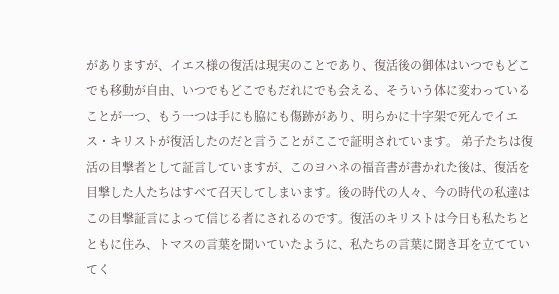がありますが、イエス様の復活は現実のことであり、復活後の御体はいつでもどこでも移動が自由、いつでもどこでもだれにでも会える、そういう体に変わっていることが一つ、もう一つは手にも脇にも傷跡があり、明らかに十字架で死んでイエス・キリストが復活したのだと言うことがここで証明されています。 弟子たちは復活の目撃者として証言していますが、このヨハネの福音書が書かれた後は、復活を目撃した人たちはすべて召天してしまいます。後の時代の人々、今の時代の私達はこの目撃証言によって信じる者にされるのです。復活のキリストは今日も私たちとともに住み、トマスの言葉を聞いていたように、私たちの言葉に聞き耳を立てていてく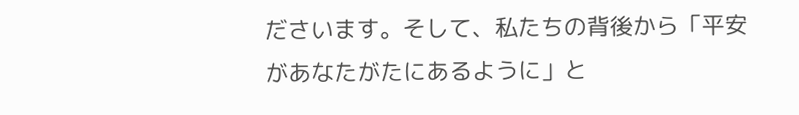ださいます。そして、私たちの背後から「平安があなたがたにあるように」と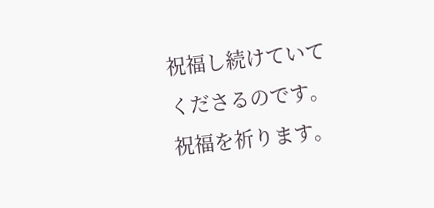祝福し続けていてくださるのです。 祝福を祈ります。